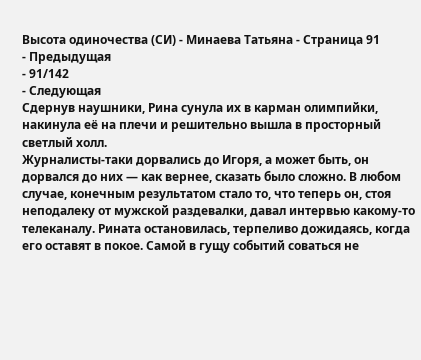Высота одиночества (СИ) - Минаева Татьяна - Страница 91
- Предыдущая
- 91/142
- Следующая
Сдернув наушники, Рина сунула их в карман олимпийки, накинула её на плечи и решительно вышла в просторный светлый холл.
Журналисты-таки дорвались до Игоря, а может быть, он дорвался до них — как вернее, сказать было сложно. В любом случае, конечным результатом стало то, что теперь он, стоя неподалеку от мужской раздевалки, давал интервью какому-то телеканалу. Рината остановилась, терпеливо дожидаясь, когда его оставят в покое. Самой в гущу событий соваться не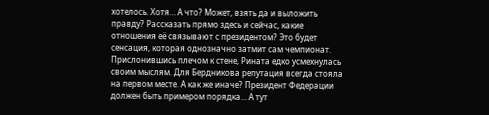хотелось. Хотя… А что? Может, взять да и выложить правду? Рассказать прямо здесь и сейчас, какие отношения её связывают с президентом? Это будет сенсация, которая однозначно затмит сам чемпионат.
Прислонившись плечом к стене, Рината едко усмехнулась своим мыслям. Для Бердникова репутация всегда стояла на первом месте. А как же иначе? Президент Федерации должен быть примером порядка… А тут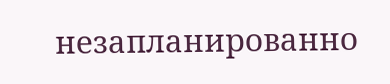незапланированно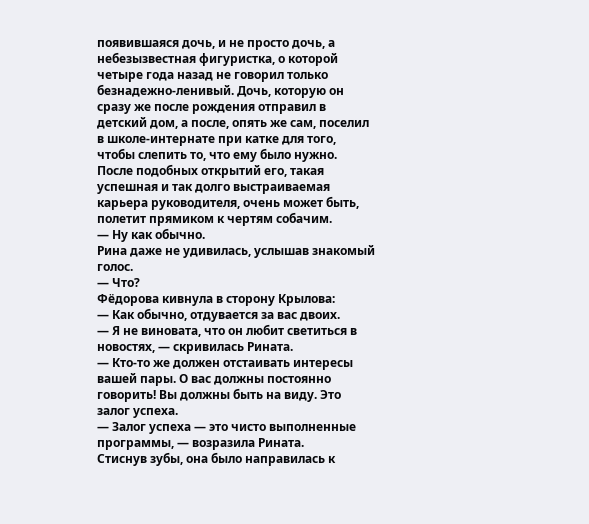появившаяся дочь, и не просто дочь, а небезызвестная фигуристка, о которой четыре года назад не говорил только безнадежно-ленивый. Дочь, которую он сразу же после рождения отправил в детский дом, а после, опять же сам, поселил в школе-интернате при катке для того, чтобы слепить то, что ему было нужно. После подобных открытий его, такая успешная и так долго выстраиваемая карьера руководителя, очень может быть, полетит прямиком к чертям собачим.
— Ну как обычно.
Рина даже не удивилась, услышав знакомый голос.
— Что?
Фёдорова кивнула в сторону Крылова:
— Как обычно, отдувается за вас двоих.
— Я не виновата, что он любит светиться в новостях, — скривилась Рината.
— Кто-то же должен отстаивать интересы вашей пары. О вас должны постоянно говорить! Вы должны быть на виду. Это залог успеха.
— Залог успеха — это чисто выполненные программы, — возразила Рината.
Стиснув зубы, она было направилась к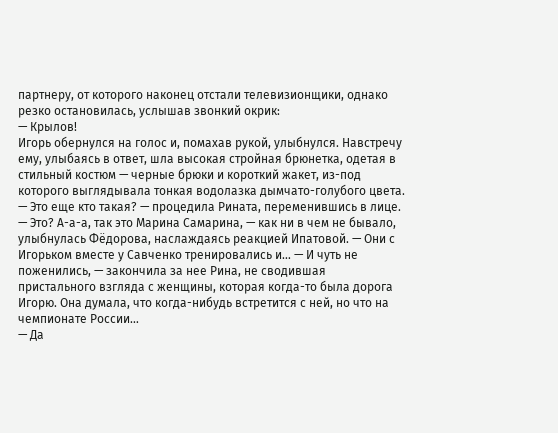партнеру, от которого наконец отстали телевизионщики, однако резко остановилась, услышав звонкий окрик:
— Крылов!
Игорь обернулся на голос и, помахав рукой, улыбнулся. Навстречу ему, улыбаясь в ответ, шла высокая стройная брюнетка, одетая в стильный костюм — черные брюки и короткий жакет, из-под которого выглядывала тонкая водолазка дымчато-голубого цвета.
— Это еще кто такая? — процедила Рината, переменившись в лице.
— Это? А-а-а, так это Марина Самарина, — как ни в чем не бывало, улыбнулась Фёдорова, наслаждаясь реакцией Ипатовой. — Они с Игорьком вместе у Савченко тренировались и… — И чуть не поженились, — закончила за нее Рина, не сводившая пристального взгляда с женщины, которая когда-то была дорога Игорю. Она думала, что когда-нибудь встретится с ней, но что на чемпионате России…
— Да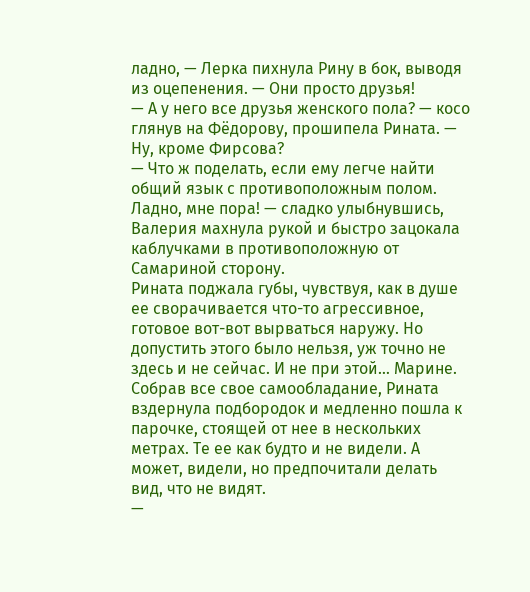ладно, — Лерка пихнула Рину в бок, выводя из оцепенения. — Они просто друзья!
— А у него все друзья женского пола? — косо глянув на Фёдорову, прошипела Рината. — Ну, кроме Фирсова?
— Что ж поделать, если ему легче найти общий язык с противоположным полом. Ладно, мне пора! — сладко улыбнувшись, Валерия махнула рукой и быстро зацокала каблучками в противоположную от Самариной сторону.
Рината поджала губы, чувствуя, как в душе ее сворачивается что-то агрессивное, готовое вот-вот вырваться наружу. Но допустить этого было нельзя, уж точно не здесь и не сейчас. И не при этой… Марине. Собрав все свое самообладание, Рината вздернула подбородок и медленно пошла к парочке, стоящей от нее в нескольких метрах. Те ее как будто и не видели. А может, видели, но предпочитали делать вид, что не видят.
—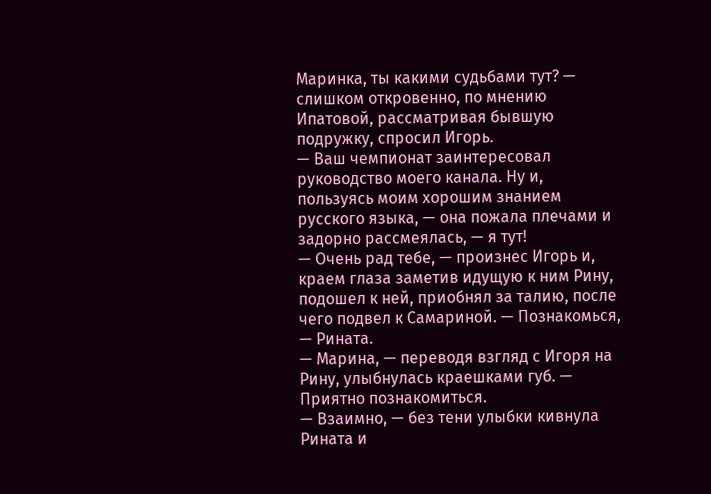Маринка, ты какими судьбами тут? — слишком откровенно, по мнению Ипатовой, рассматривая бывшую подружку, спросил Игорь.
— Ваш чемпионат заинтересовал руководство моего канала. Ну и, пользуясь моим хорошим знанием русского языка, — она пожала плечами и задорно рассмеялась, — я тут!
— Очень рад тебе, — произнес Игорь и, краем глаза заметив идущую к ним Рину, подошел к ней, приобнял за талию, после чего подвел к Самариной. — Познакомься, — Рината.
— Марина, — переводя взгляд с Игоря на Рину, улыбнулась краешками губ. — Приятно познакомиться.
— Взаимно, — без тени улыбки кивнула Рината и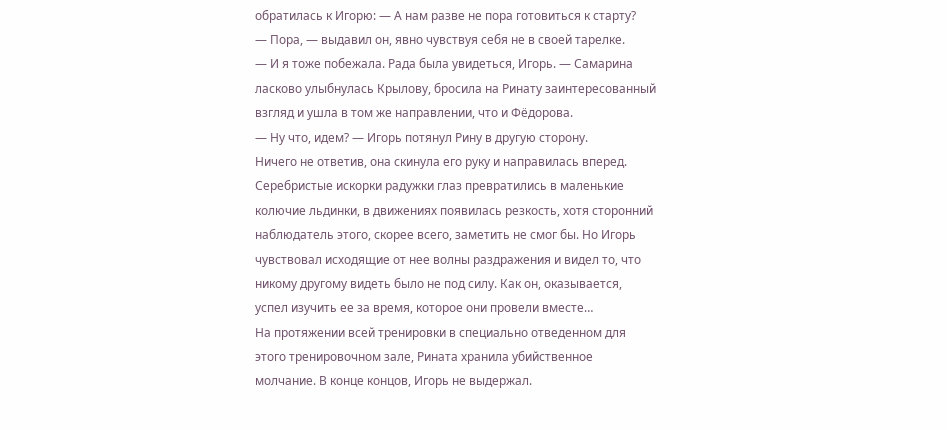обратилась к Игорю: — А нам разве не пора готовиться к старту?
— Пора, — выдавил он, явно чувствуя себя не в своей тарелке.
— И я тоже побежала. Рада была увидеться, Игорь. — Самарина ласково улыбнулась Крылову, бросила на Ринату заинтересованный взгляд и ушла в том же направлении, что и Фёдорова.
— Ну что, идем? — Игорь потянул Рину в другую сторону.
Ничего не ответив, она скинула его руку и направилась вперед. Серебристые искорки радужки глаз превратились в маленькие колючие льдинки, в движениях появилась резкость, хотя сторонний наблюдатель этого, скорее всего, заметить не смог бы. Но Игорь чувствовал исходящие от нее волны раздражения и видел то, что никому другому видеть было не под силу. Как он, оказывается, успел изучить ее за время, которое они провели вместе…
На протяжении всей тренировки в специально отведенном для этого тренировочном зале, Рината хранила убийственное молчание. В конце концов, Игорь не выдержал.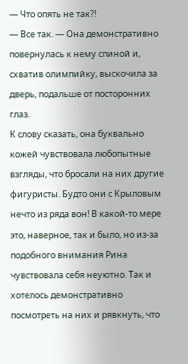— Что опять не так?!
— Все так. — Она демонстративно повернулась к нему спиной и, схватив олимпийку, выскочила за дверь, подальше от посторонних глаз.
К слову сказать, она буквально кожей чувствовала любопытные взгляды, что бросали на них другие фигуристы. Будто они с Крыловым нечто из ряда вон! В какой-то мере это, наверное, так и было, но из-за подобного внимания Рина чувствовала себя неуютно. Так и хотелось демонстративно посмотреть на них и рявкнуть, что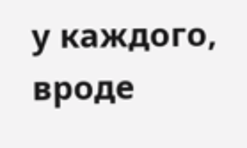у каждого, вроде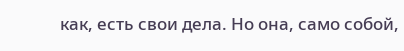как, есть свои дела. Но она, само собой,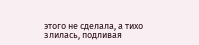этого не сделала, а тихо злилась, подливая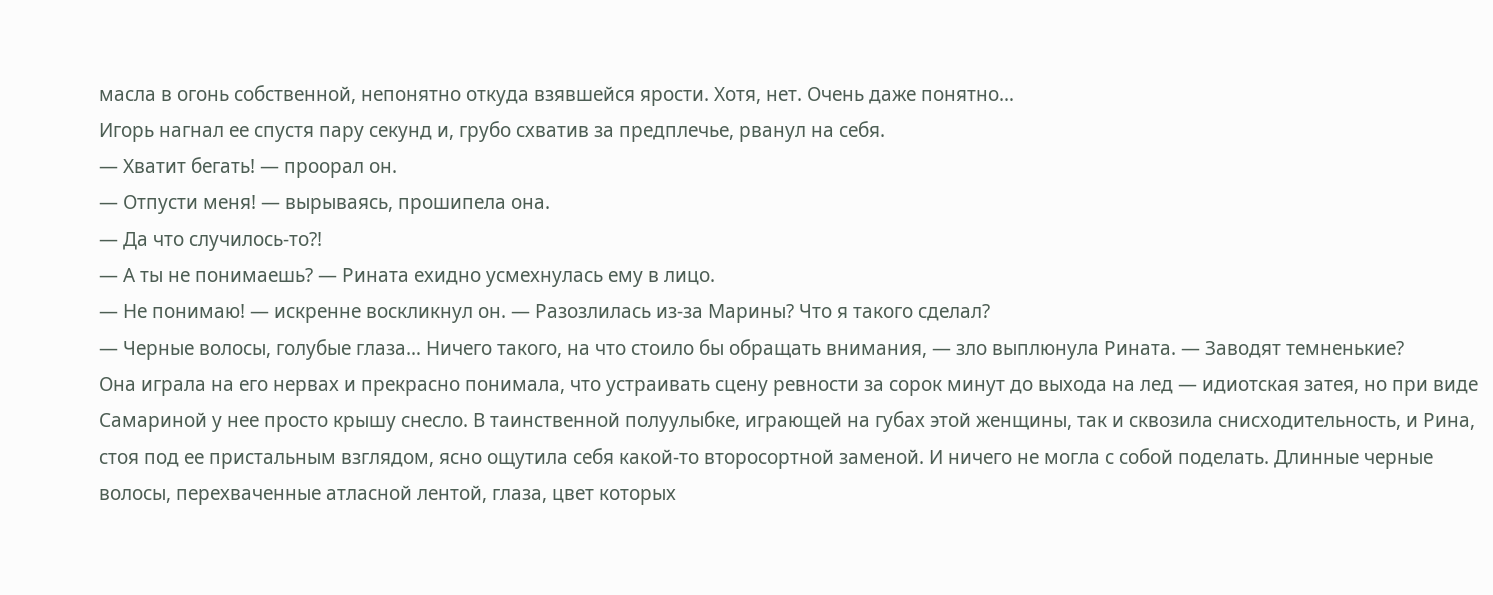масла в огонь собственной, непонятно откуда взявшейся ярости. Хотя, нет. Очень даже понятно…
Игорь нагнал ее спустя пару секунд и, грубо схватив за предплечье, рванул на себя.
— Хватит бегать! — проорал он.
— Отпусти меня! — вырываясь, прошипела она.
— Да что случилось-то?!
— А ты не понимаешь? — Рината ехидно усмехнулась ему в лицо.
— Не понимаю! — искренне воскликнул он. — Разозлилась из-за Марины? Что я такого сделал?
— Черные волосы, голубые глаза… Ничего такого, на что стоило бы обращать внимания, — зло выплюнула Рината. — Заводят темненькие?
Она играла на его нервах и прекрасно понимала, что устраивать сцену ревности за сорок минут до выхода на лед — идиотская затея, но при виде Самариной у нее просто крышу снесло. В таинственной полуулыбке, играющей на губах этой женщины, так и сквозила снисходительность, и Рина, стоя под ее пристальным взглядом, ясно ощутила себя какой-то второсортной заменой. И ничего не могла с собой поделать. Длинные черные волосы, перехваченные атласной лентой, глаза, цвет которых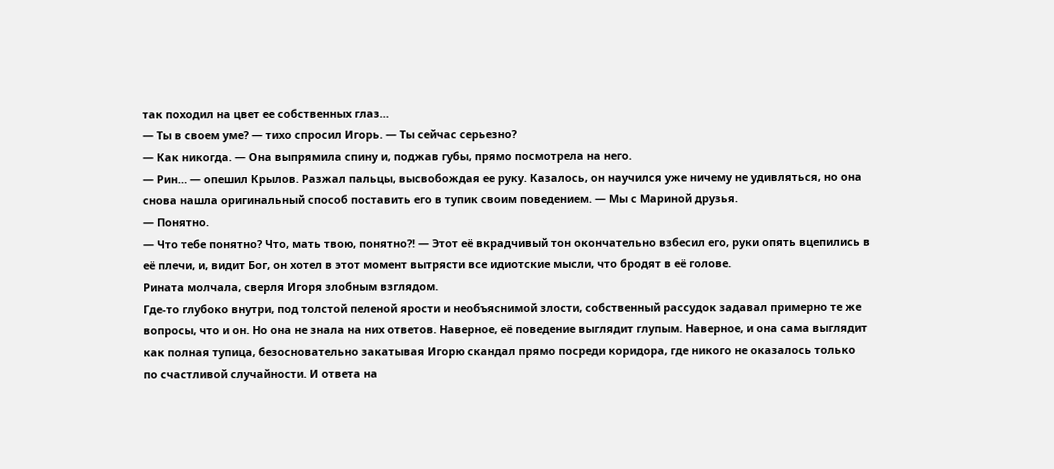так походил на цвет ее собственных глаз…
— Ты в своем уме? — тихо спросил Игорь. — Ты сейчас серьезно?
— Как никогда. — Она выпрямила спину и, поджав губы, прямо посмотрела на него.
— Рин… — опешил Крылов. Разжал пальцы, высвобождая ее руку. Казалось, он научился уже ничему не удивляться, но она снова нашла оригинальный способ поставить его в тупик своим поведением. — Мы с Мариной друзья.
— Понятно.
— Что тебе понятно? Что, мать твою, понятно?! — Этот её вкрадчивый тон окончательно взбесил его, руки опять вцепились в её плечи, и, видит Бог, он хотел в этот момент вытрясти все идиотские мысли, что бродят в её голове.
Рината молчала, сверля Игоря злобным взглядом.
Где-то глубоко внутри, под толстой пеленой ярости и необъяснимой злости, собственный рассудок задавал примерно те же вопросы, что и он. Но она не знала на них ответов. Наверное, её поведение выглядит глупым. Наверное, и она сама выглядит как полная тупица, безосновательно закатывая Игорю скандал прямо посреди коридора, где никого не оказалось только по счастливой случайности. И ответа на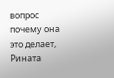вопрос почему она это делает, Рината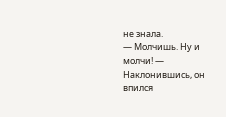не знала.
— Молчишь. Ну и молчи! — Наклонившись, он впился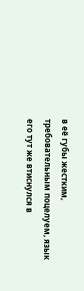в её губы жестким, требовательным поцелуем, язык его тут же втиснулся в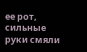ее рот, сильные руки смяли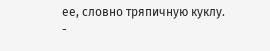ее, словно тряпичную куклу.
-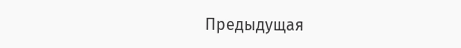Предыдущая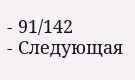- 91/142
- Следующая